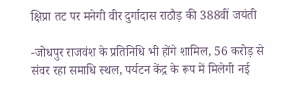क्षिप्रा तट पर मनेगी वीर दुर्गादास राठौड़ की 388वीं जयंती

-जोधपुर राजवंश के प्रतिनिधि भी होंगे शामिल, 56 करोड़ से संवर रहा समाधि स्थल, पर्यटन केंद्र के रूप में मिलेगी नई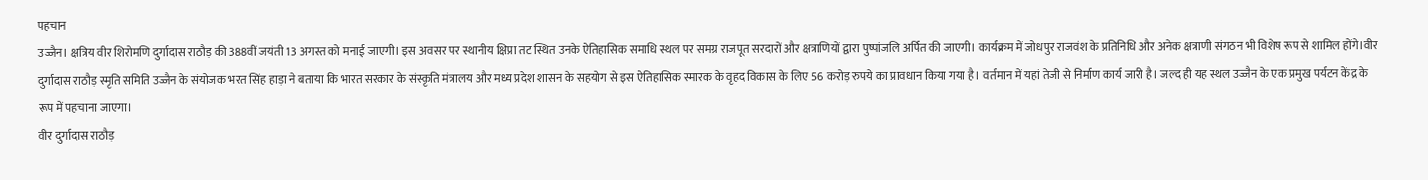पहचान
उज्जैन। क्षत्रिय वीर शिरोमणि दुर्गादास राठौड़ की 388वीं जयंती 13 अगस्त को मनाई जाएगी। इस अवसर पर स्थानीय क्षिप्रा तट स्थित उनके ऐतिहासिक समाधि स्थल पर समग्र राजपूत सरदारों और क्षत्राणियों द्वारा पुष्पांजलि अर्पित की जाएगी। कार्यक्रम में जोधपुर राजवंश के प्रतिनिधि और अनेक क्षत्राणी संगठन भी विशेष रूप से शामिल होंगे।वीर दुर्गादास राठौड़ स्मृति समिति उज्जैन के संयोजक भरत सिंह हाड़ा ने बताया कि भारत सरकार के संस्कृति मंत्रालय और मध्य प्रदेश शासन के सहयोग से इस ऐतिहासिक स्मारक के वृहद विकास के लिए 56 करोड़ रुपये का प्रावधान किया गया है। वर्तमान में यहां तेजी से निर्माण कार्य जारी है। जल्द ही यह स्थल उज्जैन के एक प्रमुख पर्यटन केंद्र के रूप में पहचाना जाएगा।
वीर दुर्गादास राठौड़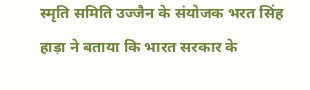स्मृति समिति उज्जैन के संयोजक भरत सिंह हाड़ा ने बताया कि भारत सरकार के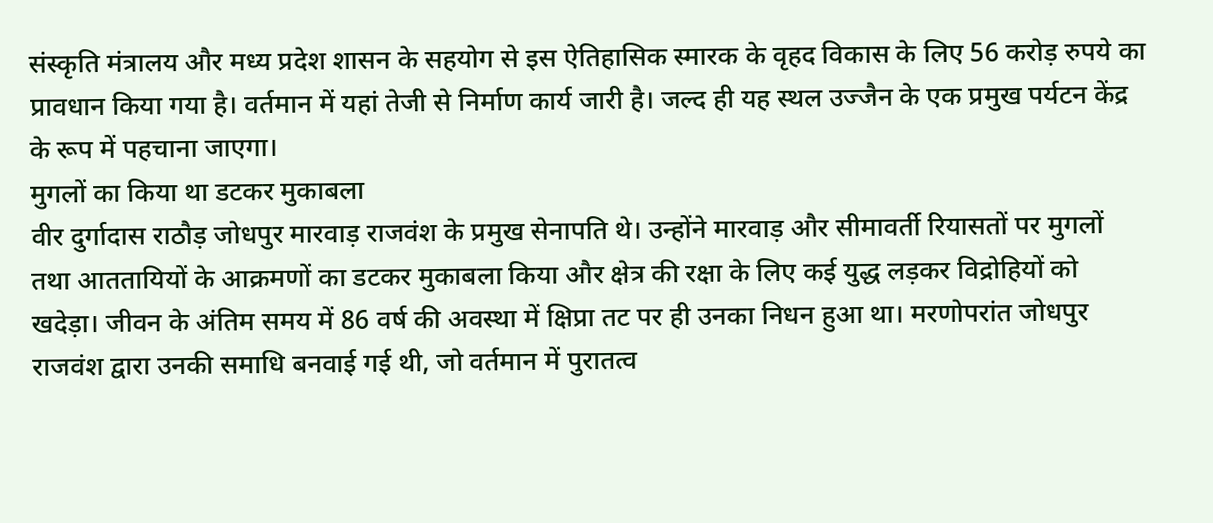संस्कृति मंत्रालय और मध्य प्रदेश शासन के सहयोग से इस ऐतिहासिक स्मारक के वृहद विकास के लिए 56 करोड़ रुपये का प्रावधान किया गया है। वर्तमान में यहां तेजी से निर्माण कार्य जारी है। जल्द ही यह स्थल उज्जैन के एक प्रमुख पर्यटन केंद्र के रूप में पहचाना जाएगा।
मुगलों का किया था डटकर मुकाबला
वीर दुर्गादास राठौड़ जोधपुर मारवाड़ राजवंश के प्रमुख सेनापति थे। उन्होंने मारवाड़ और सीमावर्ती रियासतों पर मुगलों तथा आततायियों के आक्रमणों का डटकर मुकाबला किया और क्षेत्र की रक्षा के लिए कई युद्ध लड़कर विद्रोहियों को खदेड़ा। जीवन के अंतिम समय में 86 वर्ष की अवस्था में क्षिप्रा तट पर ही उनका निधन हुआ था। मरणोपरांत जोधपुर राजवंश द्वारा उनकी समाधि बनवाई गई थी, जो वर्तमान में पुरातत्व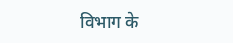विभाग के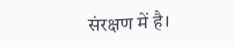संरक्षण में है।